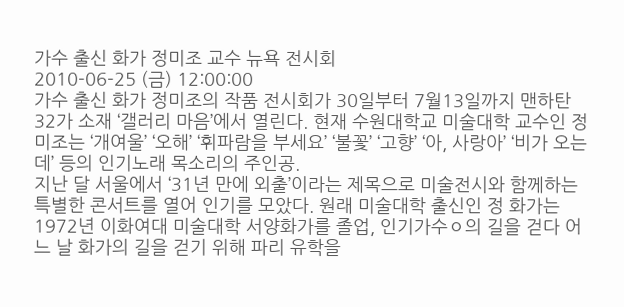가수 출신 화가 정미조 교수 뉴욕 전시회
2010-06-25 (금) 12:00:00
가수 출신 화가 정미조의 작품 전시회가 30일부터 7월13일까지 맨하탄 32가 소재 ‘갤러리 마음’에서 열린다. 현재 수원대학교 미술대학 교수인 정미조는 ‘개여울’ ‘오해’ ‘휘파람을 부세요’ ‘불꽃’ ‘고향’ ‘아, 사랑아’ ‘비가 오는데’ 등의 인기노래 목소리의 주인공.
지난 달 서울에서 ‘31년 만에 외출’이라는 제목으로 미술전시와 함께하는 특별한 콘서트를 열어 인기를 모았다. 원래 미술대학 출신인 정 화가는 1972년 이화여대 미술대학 서양화가를 졸업, 인기가수ㅇ의 길을 걷다 어느 날 화가의 길을 걷기 위해 파리 유학을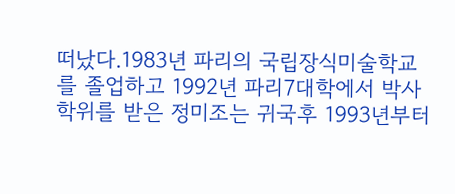떠났다.1983년 파리의 국립장식미술학교를 졸업하고 1992년 파리7대학에서 박사학위를 받은 정미조는 귀국후 1993년부터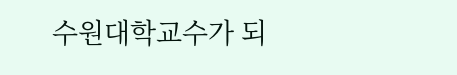수원대학교수가 되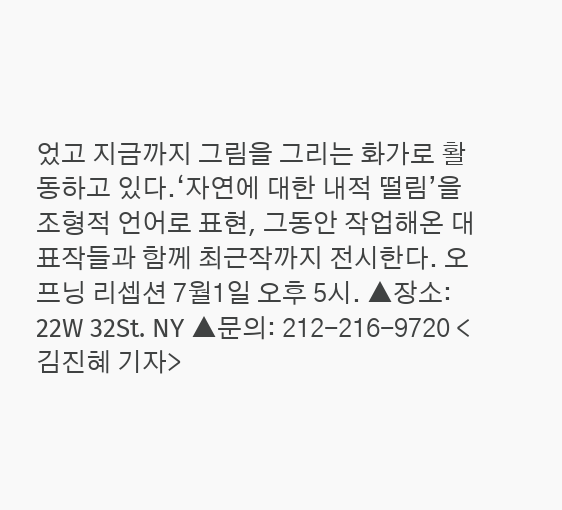었고 지금까지 그림을 그리는 화가로 활동하고 있다.‘자연에 대한 내적 떨림’을 조형적 언어로 표현, 그동안 작업해온 대표작들과 함께 최근작까지 전시한다. 오프닝 리셉션 7월1일 오후 5시. ▲장소: 22W 32St. NY ▲문의: 212-216-9720 <김진혜 기자>